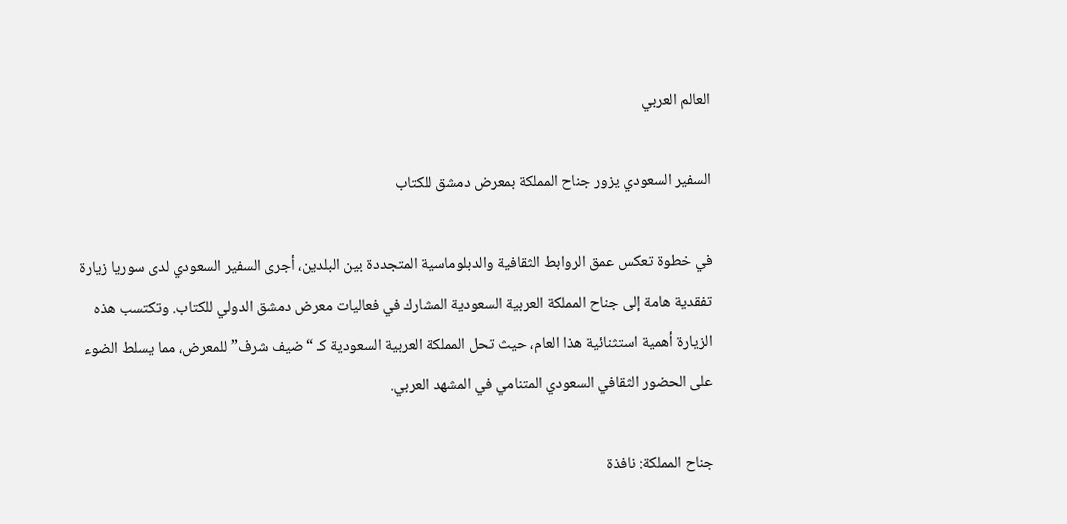العالم العربي

السفير السعودي يزور جناح المملكة بمعرض دمشق للكتاب

في خطوة تعكس عمق الروابط الثقافية والدبلوماسية المتجددة بين البلدين، أجرى السفير السعودي لدى سوريا زيارة تفقدية هامة إلى جناح المملكة العربية السعودية المشارك في فعاليات معرض دمشق الدولي للكتاب. وتكتسب هذه الزيارة أهمية استثنائية هذا العام، حيث تحل المملكة العربية السعودية كـ “ضيف شرف” للمعرض، مما يسلط الضوء على الحضور الثقافي السعودي المتنامي في المشهد العربي.

جناح المملكة: نافذة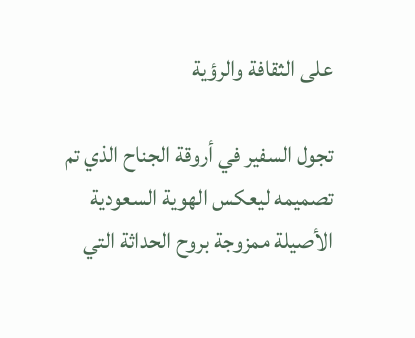على الثقافة والرؤية

تجول السفير في أروقة الجناح الذي تم تصميمه ليعكس الهوية السعودية الأصيلة ممزوجة بروح الحداثة التي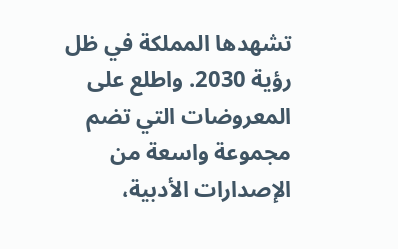تشهدها المملكة في ظل رؤية 2030. واطلع على المعروضات التي تضم مجموعة واسعة من الإصدارات الأدبية،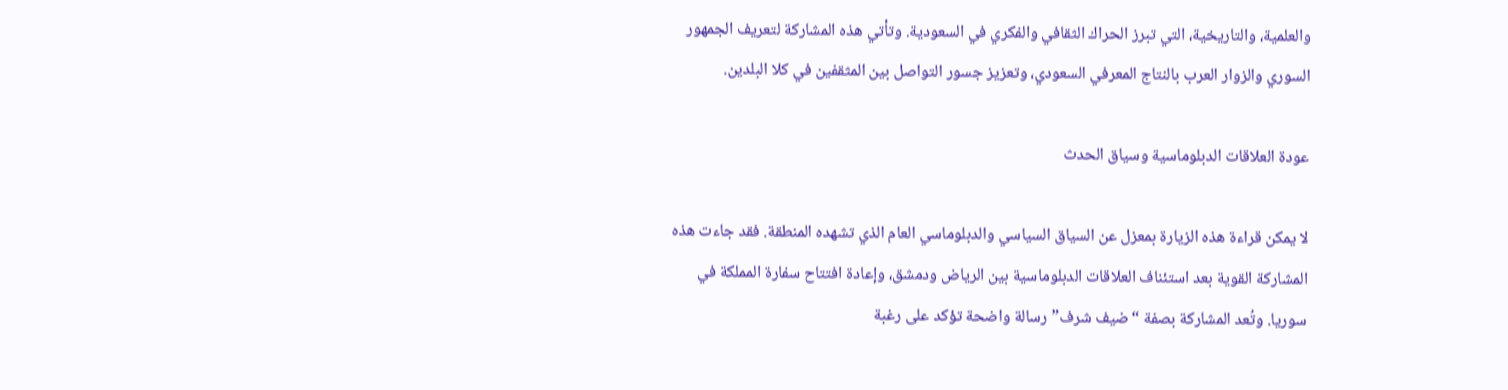والعلمية، والتاريخية، التي تبرز الحراك الثقافي والفكري في السعودية. وتأتي هذه المشاركة لتعريف الجمهور السوري والزوار العرب بالنتاج المعرفي السعودي، وتعزيز جسور التواصل بين المثقفين في كلا البلدين.

عودة العلاقات الدبلوماسية وسياق الحدث

لا يمكن قراءة هذه الزيارة بمعزل عن السياق السياسي والدبلوماسي العام الذي تشهده المنطقة. فقد جاءت هذه المشاركة القوية بعد استئناف العلاقات الدبلوماسية بين الرياض ودمشق، وإعادة افتتاح سفارة المملكة في سوريا. وتُعد المشاركة بصفة “ضيف شرف” رسالة واضحة تؤكد على رغبة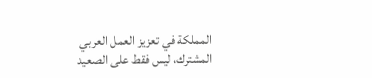المملكة في تعزيز العمل العربي المشترك، ليس فقط على الصعيد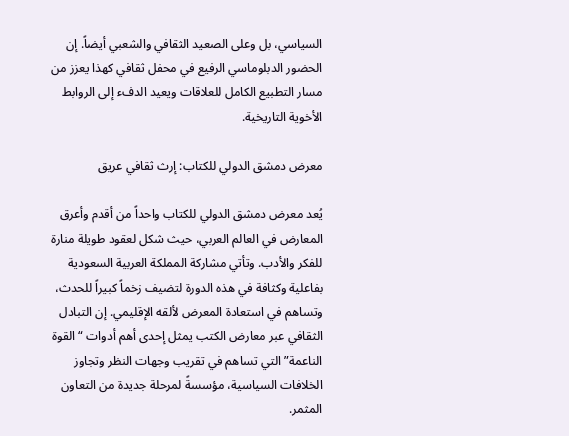السياسي، بل وعلى الصعيد الثقافي والشعبي أيضاً. إن الحضور الدبلوماسي الرفيع في محفل ثقافي كهذا يعزز من مسار التطبيع الكامل للعلاقات ويعيد الدفء إلى الروابط الأخوية التاريخية.

معرض دمشق الدولي للكتاب: إرث ثقافي عريق

يُعد معرض دمشق الدولي للكتاب واحداً من أقدم وأعرق المعارض في العالم العربي، حيث شكل لعقود طويلة منارة للفكر والأدب. وتأتي مشاركة المملكة العربية السعودية بفاعلية وكثافة في هذه الدورة لتضيف زخماً كبيراً للحدث، وتساهم في استعادة المعرض لألقه الإقليمي. إن التبادل الثقافي عبر معارض الكتب يمثل إحدى أهم أدوات “القوة الناعمة” التي تساهم في تقريب وجهات النظر وتجاوز الخلافات السياسية، مؤسسةً لمرحلة جديدة من التعاون المثمر.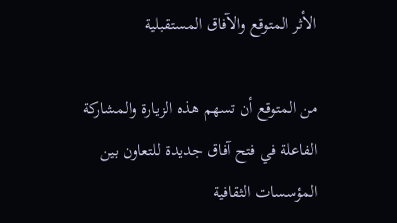الأثر المتوقع والآفاق المستقبلية

من المتوقع أن تسهم هذه الزيارة والمشاركة الفاعلة في فتح آفاق جديدة للتعاون بين المؤسسات الثقافية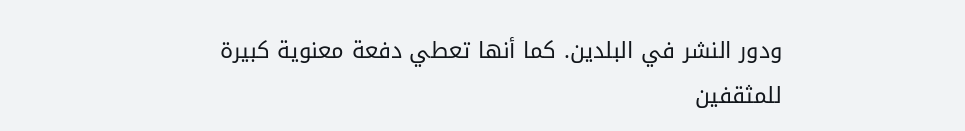ودور النشر في البلدين. كما أنها تعطي دفعة معنوية كبيرة للمثقفين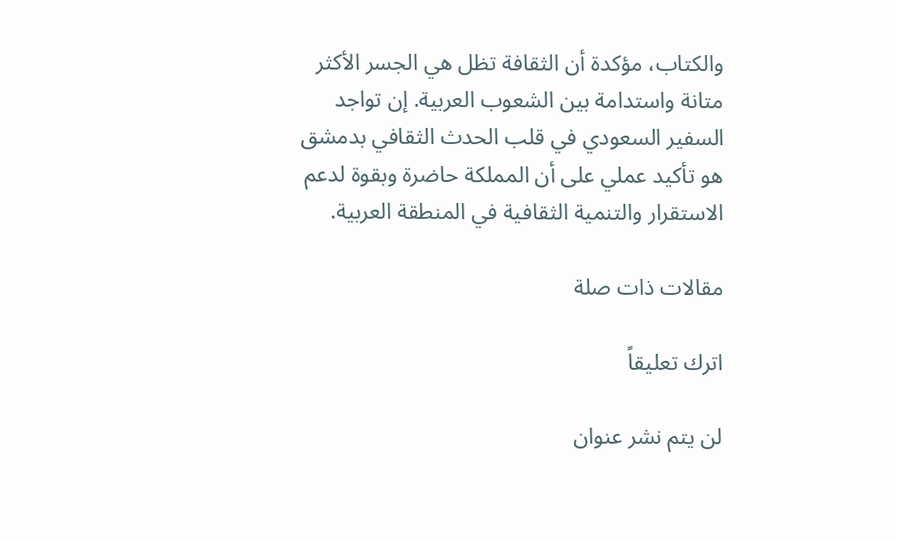والكتاب، مؤكدة أن الثقافة تظل هي الجسر الأكثر متانة واستدامة بين الشعوب العربية. إن تواجد السفير السعودي في قلب الحدث الثقافي بدمشق هو تأكيد عملي على أن المملكة حاضرة وبقوة لدعم الاستقرار والتنمية الثقافية في المنطقة العربية.

مقالات ذات صلة

اترك تعليقاً

لن يتم نشر عنوان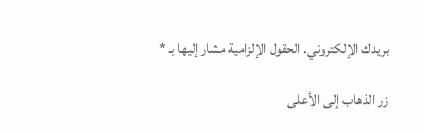بريدك الإلكتروني. الحقول الإلزامية مشار إليها بـ *

زر الذهاب إلى الأعلى